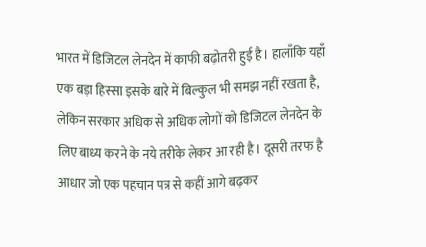भारत में डिजिटल लेनदेन में काफी बढ़ोतरी हुई है। हालाँकि यहाँ एक बड़ा हिस्सा इसके बारे में बिल्कुल भी समझ नहीं रखता है, लेकिन सरकार अधिक से अधिक लोगों को डिजिटल लेनदेन के लिए बाध्य करने के नये तरीके लेकर आ रही है। दूसरी तरफ है आधार जो एक पहचान पत्र से कहीं आगे बढ़कर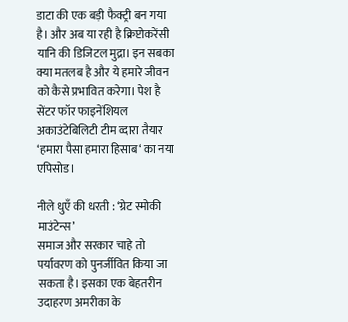डाटा की एक बड़ी फैक्ट्री बन गया है। और अब या रही है क्रिप्टोकरेंसी यानि की डिजिटल मुद्रा। इन सबका क्या मतलब है और ये हमारे जीवन को कैसे प्रभावित करेगा। पेश है सेंटर फॉर फाइनेंशियल अकाउंटेबिलिटी टीम व्दारा तैयार ‘हमारा पैसा हमारा हिसाब‘ का नया एपिसोड।

नीले धुएँ की धरती : ‘ग्रेट स्मोकी माउंटेन्स’
समाज और सरकार चाहे तो पर्यावरण को पुनर्जीवित किया जा सकता है। इसका एक बेहतरीन उदाहरण अमरीका के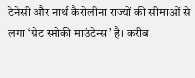टेनेसी और नार्थ कैरोलीना राज्यों की सीमाओं से लगा ‘ग्रेट स्मोकी माउंटेन्स’ है। करीब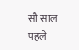सौ साल पहले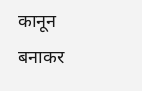कानून बनाकर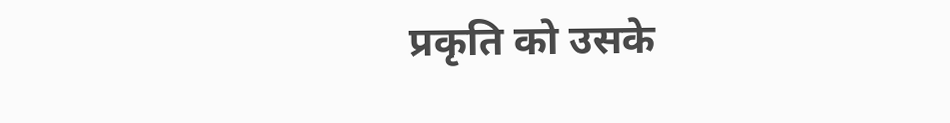प्रकृति को उसके